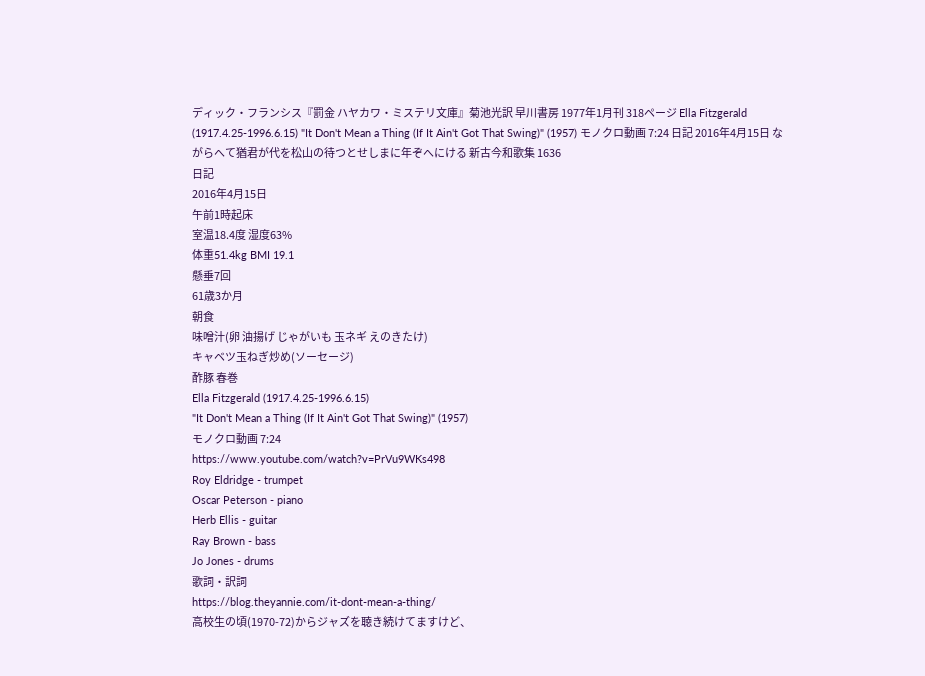ディック・フランシス『罰金 ハヤカワ・ミステリ文庫』菊池光訳 早川書房 1977年1月刊 318ページ Ella Fitzgerald (1917.4.25-1996.6.15) "It Don't Mean a Thing (If It Ain't Got That Swing)" (1957) モノクロ動画 7:24 日記 2016年4月15日 ながらへて猶君が代を松山の待つとせしまに年ぞへにける 新古今和歌集 1636
日記
2016年4月15日
午前1時起床
室温18.4度 湿度63%
体重51.4kg BMI 19.1
懸垂7回
61歳3か月
朝食
味噌汁(卵 油揚げ じゃがいも 玉ネギ えのきたけ)
キャベツ玉ねぎ炒め(ソーセージ)
酢豚 春巻
Ella Fitzgerald (1917.4.25-1996.6.15)
"It Don't Mean a Thing (If It Ain't Got That Swing)" (1957)
モノクロ動画 7:24
https://www.youtube.com/watch?v=PrVu9WKs498
Roy Eldridge - trumpet
Oscar Peterson - piano
Herb Ellis - guitar
Ray Brown - bass
Jo Jones - drums
歌詞・訳詞
https://blog.theyannie.com/it-dont-mean-a-thing/
高校生の頃(1970-72)からジャズを聴き続けてますけど、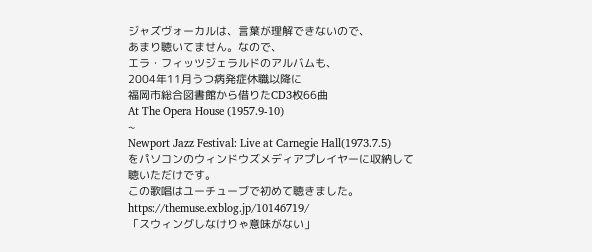ジャズヴォーカルは、言葉が理解できないので、
あまり聴いてません。なので、
エラ・フィッツジェラルドのアルバムも、
2004年11月うつ病発症休職以降に
福岡市総合図書館から借りたCD3枚66曲
At The Opera House (1957.9-10)
~
Newport Jazz Festival: Live at Carnegie Hall(1973.7.5)
をパソコンのウィンドウズメディアプレイヤーに収納して
聴いただけです。
この歌唱はユーチューブで初めて聴きました。
https://themuse.exblog.jp/10146719/
「スウィングしなけりゃ意味がない」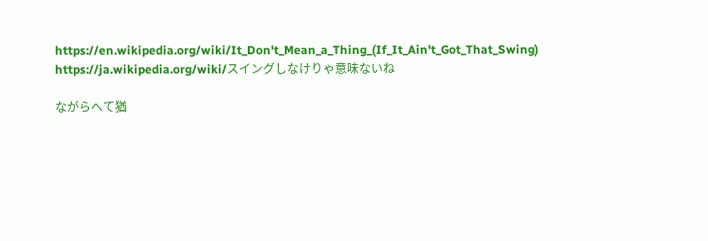https://en.wikipedia.org/wiki/It_Don't_Mean_a_Thing_(If_It_Ain't_Got_That_Swing)
https://ja.wikipedia.org/wiki/スイングしなけりゃ意味ないね

ながらへて猶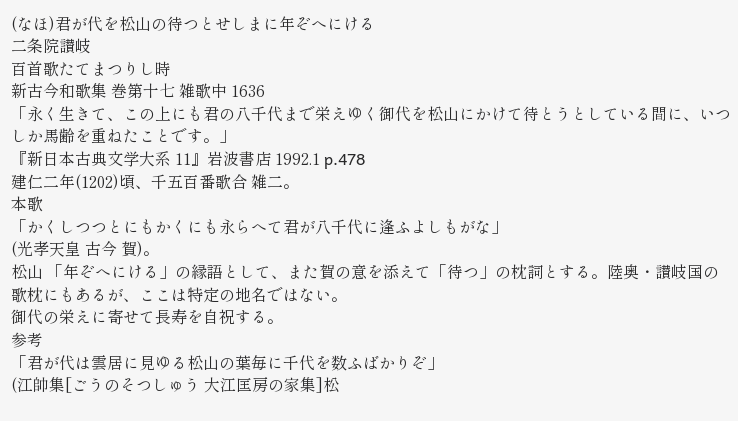(なほ)君が代を松山の待つとせしまに年ぞへにける
二条院讃岐
百首歌たてまつりし時
新古今和歌集 巻第十七 雑歌中 1636
「永く生きて、この上にも君の八千代まで栄えゆく御代を松山にかけて待とうとしている間に、いつしか馬齢を重ねたことです。」
『新日本古典文学大系 11』岩波書店 1992.1 p.478
建仁二年(1202)頃、千五百番歌合 雑二。
本歌
「かくしつつとにもかくにも永らへて君が八千代に逢ふよしもがな」
(光孝天皇 古今 賀)。
松山 「年ぞへにける」の縁語として、また賀の意を添えて「待つ」の枕詞とする。陸奥・讃岐国の歌枕にもあるが、ここは特定の地名ではない。
御代の栄えに寄せて長寿を自祝する。
参考
「君が代は雲居に見ゆる松山の葉毎に千代を数ふばかりぞ」
(江帥集[ごうのそつしゅう 大江匡房の家集]松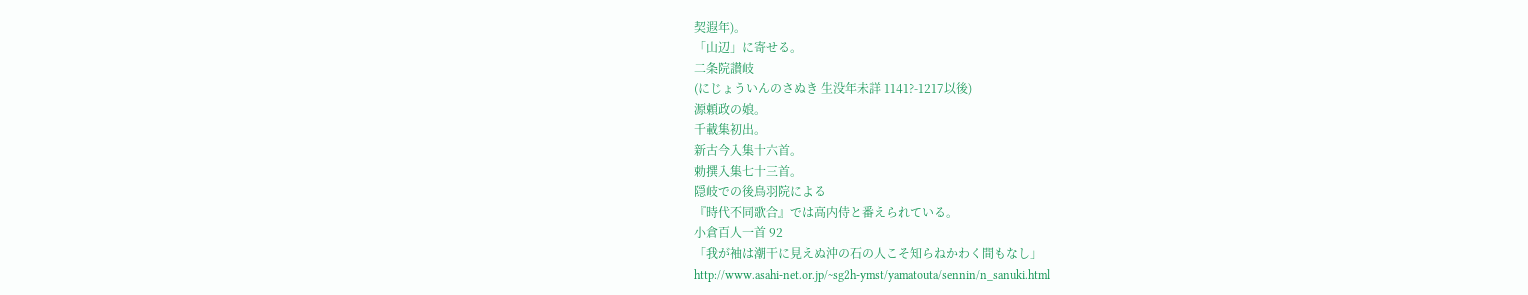契遐年)。
「山辺」に寄せる。
二条院讃岐
(にじょういんのさぬき 生没年未詳 1141?-1217以後)
源頼政の娘。
千載集初出。
新古今入集十六首。
勅撰入集七十三首。
隠岐での後鳥羽院による
『時代不同歌合』では高内侍と番えられている。
小倉百人一首 92
「我が袖は潮干に見えぬ沖の石の人こそ知らねかわく間もなし」
http://www.asahi-net.or.jp/~sg2h-ymst/yamatouta/sennin/n_sanuki.html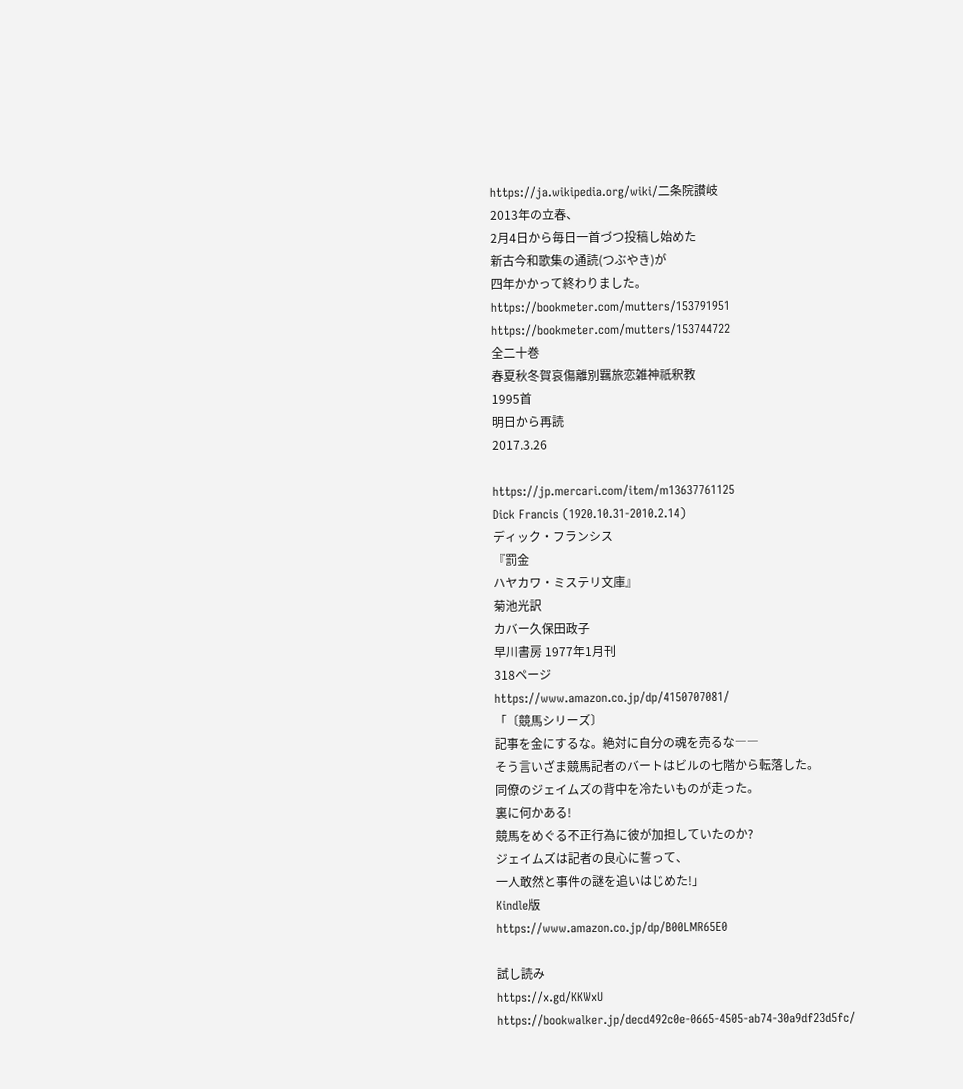https://ja.wikipedia.org/wiki/二条院讃岐
2013年の立春、
2月4日から毎日一首づつ投稿し始めた
新古今和歌集の通読(つぶやき)が
四年かかって終わりました。
https://bookmeter.com/mutters/153791951
https://bookmeter.com/mutters/153744722
全二十巻
春夏秋冬賀哀傷離別羈旅恋雑神祇釈教
1995首
明日から再読
2017.3.26

https://jp.mercari.com/item/m13637761125
Dick Francis (1920.10.31-2010.2.14)
ディック・フランシス
『罰金
ハヤカワ・ミステリ文庫』
菊池光訳
カバー久保田政子
早川書房 1977年1月刊
318ページ
https://www.amazon.co.jp/dp/4150707081/
「〔競馬シリーズ〕
記事を金にするな。絶対に自分の魂を売るな――
そう言いざま競馬記者のバートはビルの七階から転落した。
同僚のジェイムズの背中を冷たいものが走った。
裏に何かある!
競馬をめぐる不正行為に彼が加担していたのか?
ジェイムズは記者の良心に誓って、
一人敢然と事件の謎を追いはじめた!」
Kindle版
https://www.amazon.co.jp/dp/B00LMR65E0

試し読み
https://x.gd/KKWxU
https://bookwalker.jp/decd492c0e-0665-4505-ab74-30a9df23d5fc/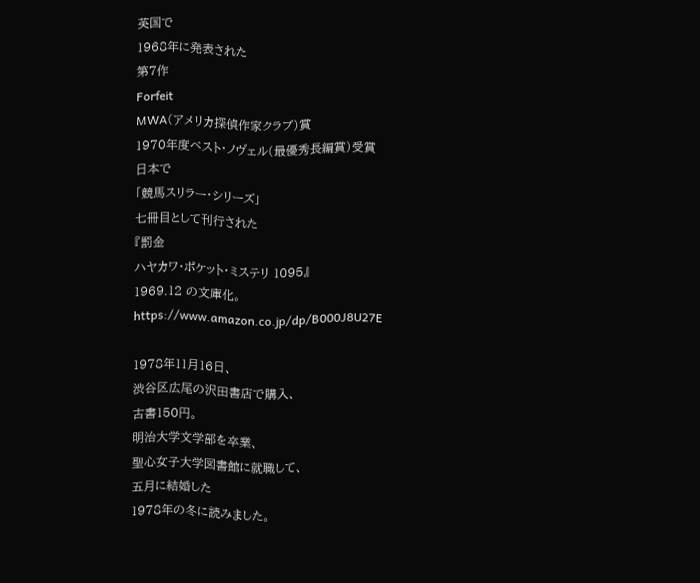英国で
1968年に発表された
第7作
Forfeit
MWA(アメリカ探偵作家クラブ)賞
1970年度ベスト・ノヴェル(最優秀長編賞)受賞
日本で
「競馬スリラー・シリーズ」
七冊目として刊行された
『罰金
ハヤカワ・ポケット・ミステリ 1095』
1969.12 の文庫化。
https://www.amazon.co.jp/dp/B000J8U27E

1978年11月16日、
渋谷区広尾の沢田書店で購入、
古書150円。
明治大学文学部を卒業、
聖心女子大学図書館に就職して、
五月に結婚した
1978年の冬に読みました。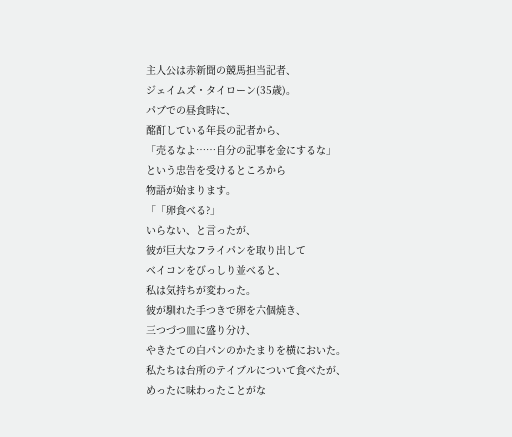主人公は赤新聞の競馬担当記者、
ジェイムズ・タイローン(35歳)。
パブでの昼食時に、
酩酊している年長の記者から、
「売るなよ……自分の記事を金にするな」
という忠告を受けるところから
物語が始まります。
「「卵食べる?」
いらない、と言ったが、
彼が巨大なフライパンを取り出して
ベイコンをびっしり並べると、
私は気持ちが変わった。
彼が馴れた手つきで卵を六個焼き、
三つづつ皿に盛り分け、
やきたての白パンのかたまりを横においた。
私たちは台所のテイブルについて食べたが、
めったに味わったことがな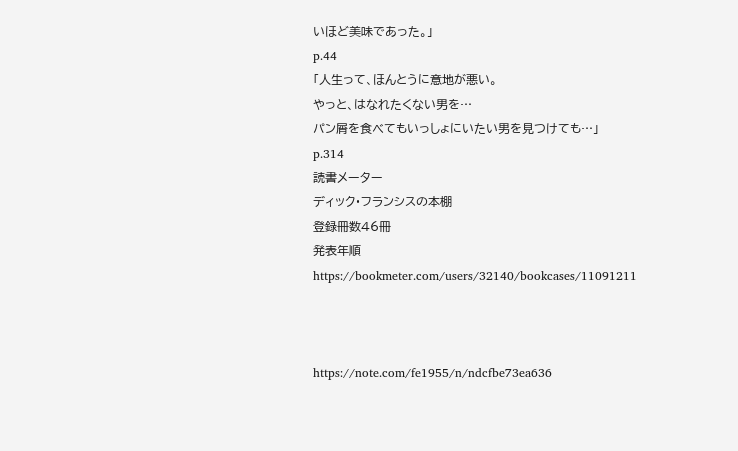いほど美味であった。」
p.44
「人生って、ほんとうに意地が悪い。
やっと、はなれたくない男を…
パン屑を食べてもいっしょにいたい男を見つけても…」
p.314
読書メーター
ディック・フランシスの本棚
登録冊数46冊
発表年順
https://bookmeter.com/users/32140/bookcases/11091211



https://note.com/fe1955/n/ndcfbe73ea636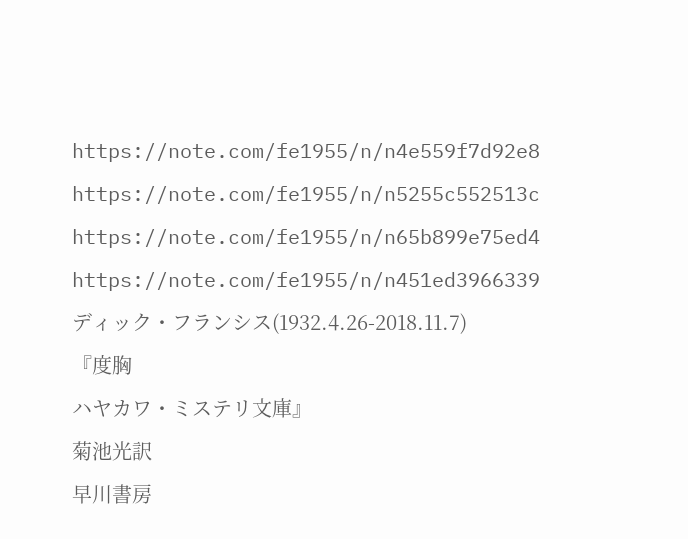https://note.com/fe1955/n/n4e559f7d92e8
https://note.com/fe1955/n/n5255c552513c
https://note.com/fe1955/n/n65b899e75ed4
https://note.com/fe1955/n/n451ed3966339
ディック・フランシス(1932.4.26-2018.11.7)
『度胸
ハヤカワ・ミステリ文庫』
菊池光訳
早川書房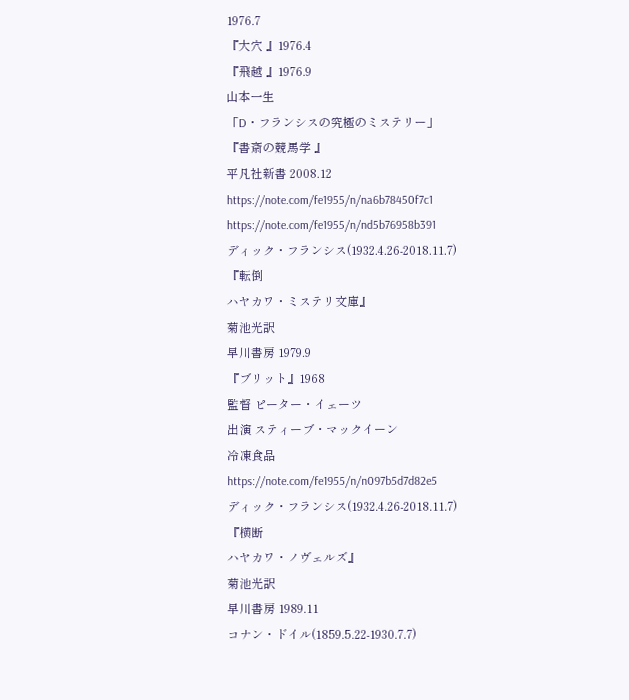1976.7
『大穴 』1976.4
『飛越 』1976.9
山本一生
「D・フランシスの究極のミステリー」
『書斎の競馬学 』
平凡社新書 2008.12
https://note.com/fe1955/n/na6b78450f7c1
https://note.com/fe1955/n/nd5b76958b391
ディック・フランシス(1932.4.26-2018.11.7)
『転倒
ハヤカワ・ミステリ文庫』
菊池光訳
早川書房 1979.9
『ブリット』1968
監督 ピーター・イェーツ
出演 スティーブ・マックイーン
冷凍食品
https://note.com/fe1955/n/n097b5d7d82e5
ディック・フランシス(1932.4.26-2018.11.7)
『横断
ハヤカワ・ノヴェルズ』
菊池光訳
早川書房 1989.11
コナン・ドイル(1859.5.22-1930.7.7)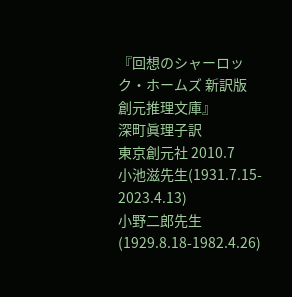『回想のシャーロック・ホームズ 新訳版
創元推理文庫』
深町眞理子訳
東京創元社 2010.7
小池滋先生(1931.7.15- 2023.4.13)
小野二郎先生(1929.8.18-1982.4.26)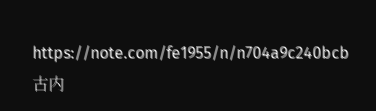https://note.com/fe1955/n/n704a9c240bcb
古内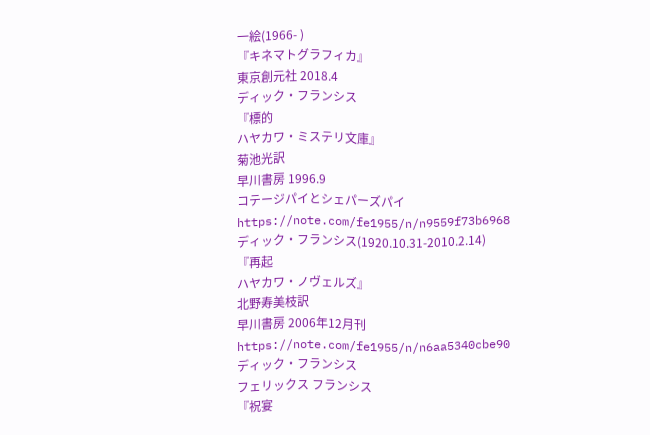一絵(1966- )
『キネマトグラフィカ』
東京創元社 2018.4
ディック・フランシス
『標的
ハヤカワ・ミステリ文庫』
菊池光訳
早川書房 1996.9
コテージパイとシェパーズパイ
https://note.com/fe1955/n/n9559f73b6968
ディック・フランシス(1920.10.31-2010.2.14)
『再起
ハヤカワ・ノヴェルズ』
北野寿美枝訳
早川書房 2006年12月刊
https://note.com/fe1955/n/n6aa5340cbe90
ディック・フランシス
フェリックス フランシス
『祝宴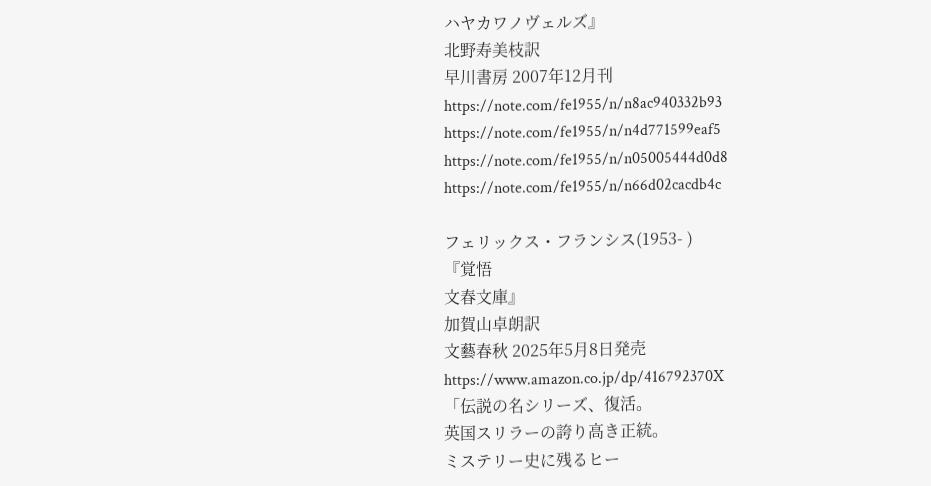ハヤカワノヴェルズ』
北野寿美枝訳
早川書房 2007年12月刊
https://note.com/fe1955/n/n8ac940332b93
https://note.com/fe1955/n/n4d771599eaf5
https://note.com/fe1955/n/n05005444d0d8
https://note.com/fe1955/n/n66d02cacdb4c

フェリックス・フランシス(1953- )
『覚悟
文春文庫』
加賀山卓朗訳
文藝春秋 2025年5月8日発売
https://www.amazon.co.jp/dp/416792370X
「伝説の名シリーズ、復活。
英国スリラーの誇り高き正統。
ミステリー史に残るヒー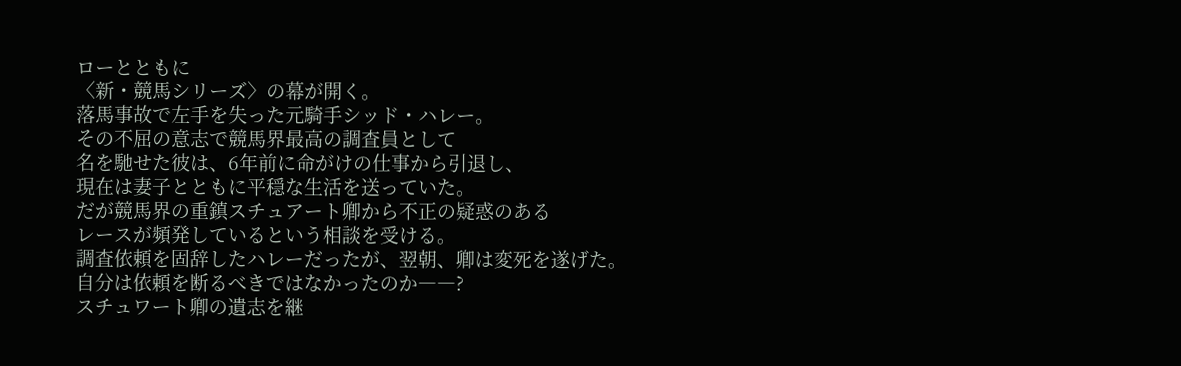ローとともに
〈新・競馬シリーズ〉の幕が開く。
落馬事故で左手を失った元騎手シッド・ハレー。
その不屈の意志で競馬界最高の調査員として
名を馳せた彼は、6年前に命がけの仕事から引退し、
現在は妻子とともに平穏な生活を送っていた。
だが競馬界の重鎮スチュアート卿から不正の疑惑のある
レースが頻発しているという相談を受ける。
調査依頼を固辞したハレーだったが、翌朝、卿は変死を遂げた。
自分は依頼を断るべきではなかったのか――?
スチュワート卿の遺志を継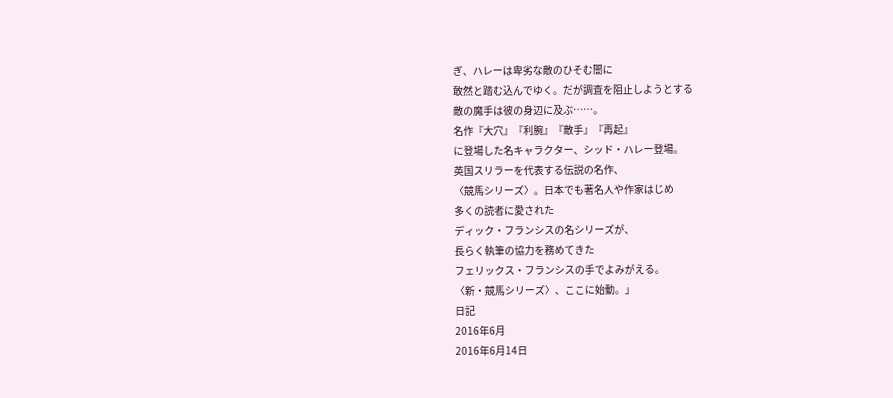ぎ、ハレーは卑劣な敵のひそむ闇に
敢然と踏む込んでゆく。だが調査を阻止しようとする
敵の魔手は彼の身辺に及ぶ……。
名作『大穴』『利腕』『敵手』『再起』
に登場した名キャラクター、シッド・ハレー登場。
英国スリラーを代表する伝説の名作、
〈競馬シリーズ〉。日本でも著名人や作家はじめ
多くの読者に愛された
ディック・フランシスの名シリーズが、
長らく執筆の協力を務めてきた
フェリックス・フランシスの手でよみがえる。
〈新・競馬シリーズ〉、ここに始動。」
日記
2016年6月
2016年6月14日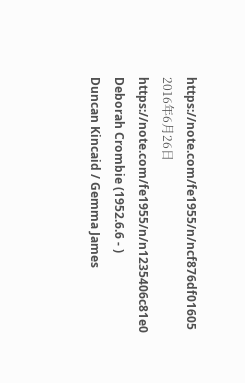https://note.com/fe1955/n/ncf876df01605
2016年6月26日
https://note.com/fe1955/n/n1235406c81e0
Deborah Crombie (1952.6.6 - )
Duncan Kincaid / Gemma James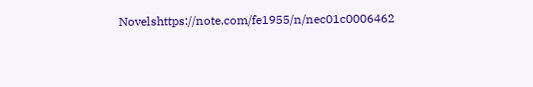Novelshttps://note.com/fe1955/n/nec01c0006462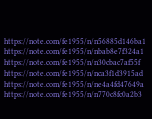https://note.com/fe1955/n/n56885d146ba1
https://note.com/fe1955/n/nbab8e7f324a1
https://note.com/fe1955/n/n30cbac7af55f
https://note.com/fe1955/n/nca3f1d3915ad
https://note.com/fe1955/n/ne4a4fd47649a
https://note.com/fe1955/n/n770c8fc0a2b3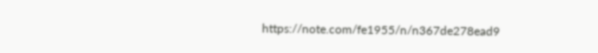https://note.com/fe1955/n/n367de278ead9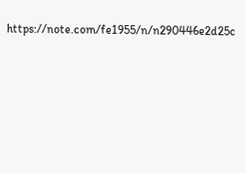https://note.com/fe1955/n/n290446e2d25c